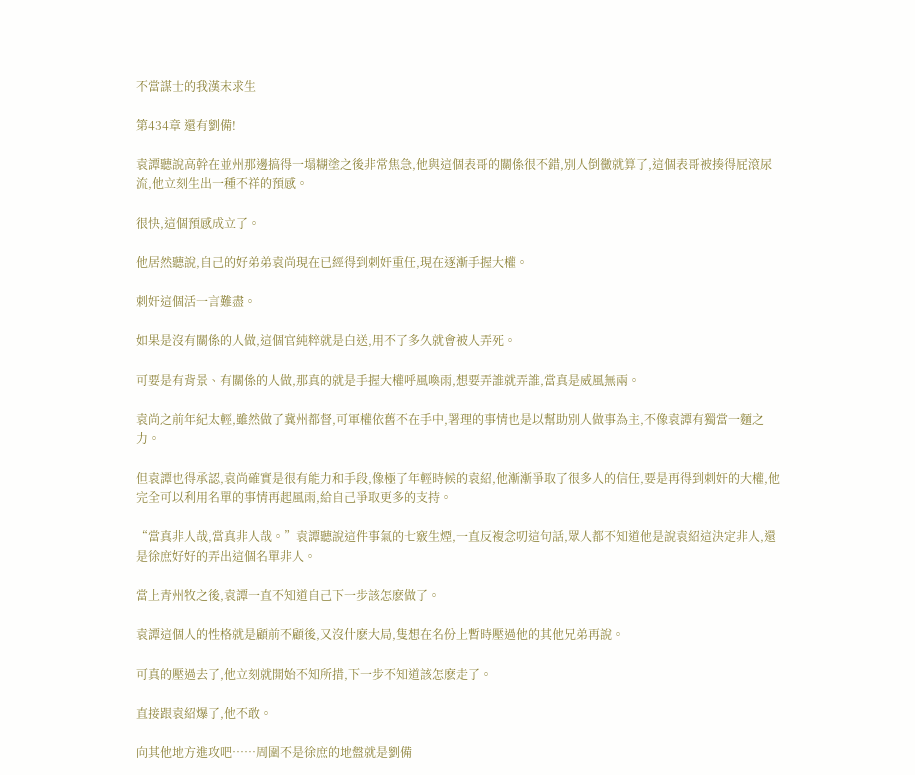不當謀士的我漢末求生

第434章 還有劉備!

袁譚聽說高幹在並州那邊搞得一塌糊塗之後非常焦急,他與這個表哥的關係很不錯,別人倒黴就算了,這個表哥被揍得屁滾尿流,他立刻生出一種不祥的預感。

很快,這個預感成立了。

他居然聽說,自己的好弟弟袁尚現在已經得到刺奸重任,現在逐漸手握大權。

刺奸這個活一言難盡。

如果是沒有關係的人做,這個官純粹就是白送,用不了多久就會被人弄死。

可要是有背景、有關係的人做,那真的就是手握大權呼風喚雨,想要弄誰就弄誰,當真是威風無兩。

袁尚之前年紀太輕,雖然做了冀州都督,可軍權依舊不在手中,署理的事情也是以幫助別人做事為主,不像袁譚有獨當一麵之力。

但袁譚也得承認,袁尚確實是很有能力和手段,像極了年輕時候的袁紹,他漸漸爭取了很多人的信任,要是再得到刺奸的大權,他完全可以利用名單的事情再起風雨,給自己爭取更多的支持。

“當真非人哉,當真非人哉。”袁譚聽說這件事氣的七竅生煙,一直反複念叨這句話,眾人都不知道他是說袁紹這決定非人,還是徐庶好好的弄出這個名單非人。

當上青州牧之後,袁譚一直不知道自己下一步該怎麽做了。

袁譚這個人的性格就是顧前不顧後,又沒什麽大局,隻想在名份上暫時壓過他的其他兄弟再說。

可真的壓過去了,他立刻就開始不知所措,下一步不知道該怎麽走了。

直接跟袁紹爆了,他不敢。

向其他地方進攻吧……周圍不是徐庶的地盤就是劉備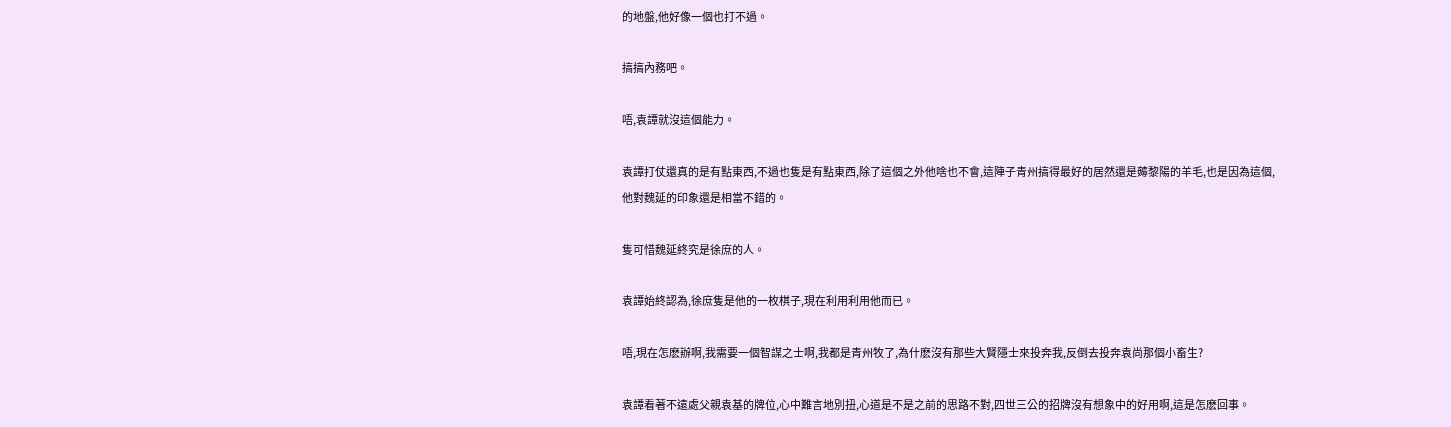的地盤,他好像一個也打不過。

搞搞內務吧。

唔,袁譚就沒這個能力。

袁譚打仗還真的是有點東西,不過也隻是有點東西,除了這個之外他啥也不會,這陣子青州搞得最好的居然還是薅黎陽的羊毛,也是因為這個,他對魏延的印象還是相當不錯的。

隻可惜魏延終究是徐庶的人。

袁譚始終認為,徐庶隻是他的一枚棋子,現在利用利用他而已。

唔,現在怎麽辦啊,我需要一個智謀之士啊,我都是青州牧了,為什麽沒有那些大賢隱士來投奔我,反倒去投奔袁尚那個小畜生?

袁譚看著不遠處父親袁基的牌位,心中難言地別扭,心道是不是之前的思路不對,四世三公的招牌沒有想象中的好用啊,這是怎麽回事。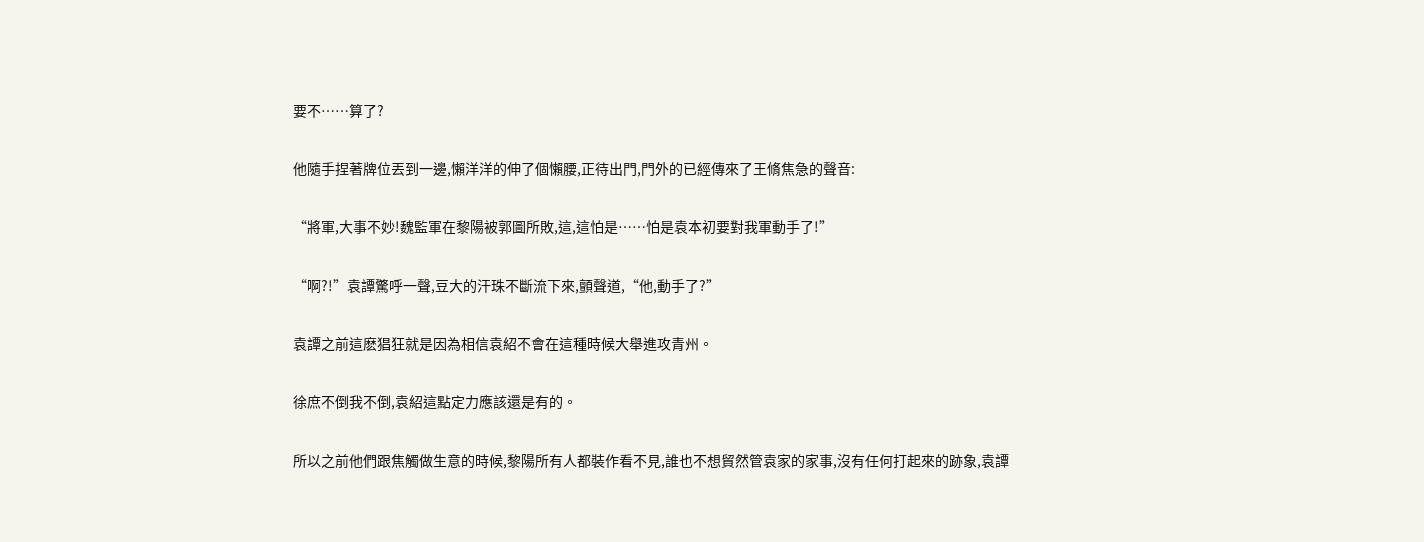要不……算了?

他隨手捏著牌位丟到一邊,懶洋洋的伸了個懶腰,正待出門,門外的已經傳來了王脩焦急的聲音:

“將軍,大事不妙!魏監軍在黎陽被郭圖所敗,這,這怕是……怕是袁本初要對我軍動手了!”

“啊?!”袁譚驚呼一聲,豆大的汗珠不斷流下來,顫聲道,“他,動手了?”

袁譚之前這麽猖狂就是因為相信袁紹不會在這種時候大舉進攻青州。

徐庶不倒我不倒,袁紹這點定力應該還是有的。

所以之前他們跟焦觸做生意的時候,黎陽所有人都裝作看不見,誰也不想貿然管袁家的家事,沒有任何打起來的跡象,袁譚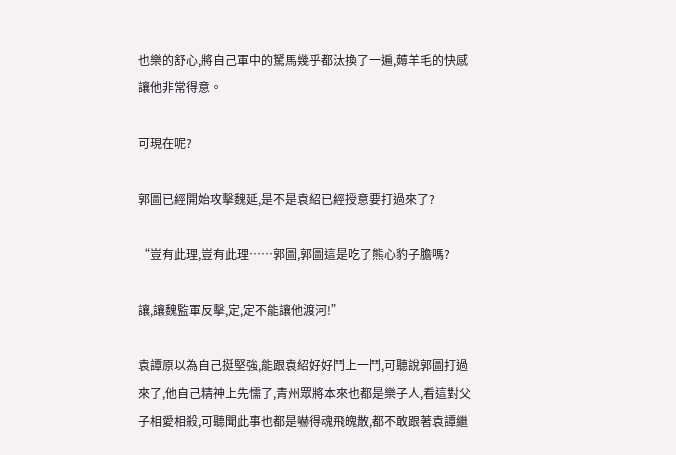也樂的舒心,將自己軍中的駑馬幾乎都汰換了一遍,薅羊毛的快感讓他非常得意。

可現在呢?

郭圖已經開始攻擊魏延,是不是袁紹已經授意要打過來了?

“豈有此理,豈有此理……郭圖,郭圖這是吃了熊心豹子膽嗎?

讓,讓魏監軍反擊,定,定不能讓他渡河!”

袁譚原以為自己挺堅強,能跟袁紹好好鬥上一鬥,可聽說郭圖打過來了,他自己精神上先懦了,青州眾將本來也都是樂子人,看這對父子相愛相殺,可聽聞此事也都是嚇得魂飛魄散,都不敢跟著袁譚繼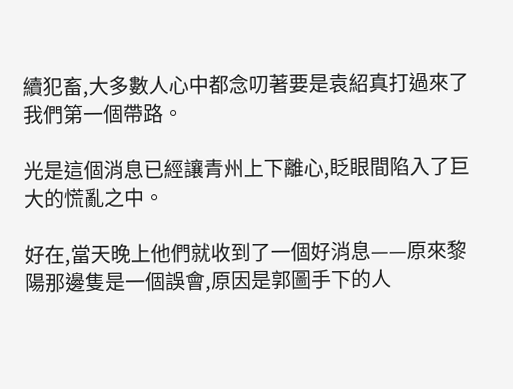續犯畜,大多數人心中都念叨著要是袁紹真打過來了我們第一個帶路。

光是這個消息已經讓青州上下離心,眨眼間陷入了巨大的慌亂之中。

好在,當天晚上他們就收到了一個好消息——原來黎陽那邊隻是一個誤會,原因是郭圖手下的人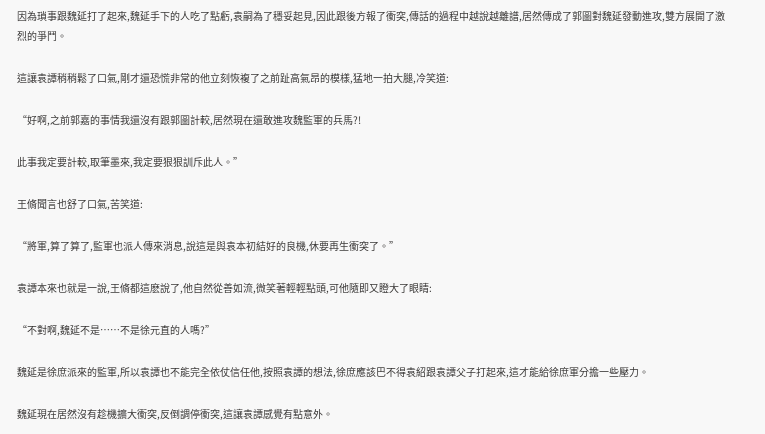因為瑣事跟魏延打了起來,魏延手下的人吃了點虧,袁嗣為了穩妥起見,因此跟後方報了衝突,傳話的過程中越說越離譜,居然傳成了郭圖對魏延發動進攻,雙方展開了激烈的爭鬥。

這讓袁譚稍稍鬆了口氣,剛才還恐慌非常的他立刻恢複了之前趾高氣昂的模樣,猛地一拍大腿,冷笑道:

“好啊,之前郭嘉的事情我還沒有跟郭圖計較,居然現在還敢進攻魏監軍的兵馬?!

此事我定要計較,取筆墨來,我定要狠狠訓斥此人。”

王脩聞言也舒了口氣,苦笑道:

“將軍,算了算了,監軍也派人傳來消息,說這是與袁本初結好的良機,休要再生衝突了。”

袁譚本來也就是一說,王脩都這麽說了,他自然從善如流,微笑著輕輕點頭,可他隨即又瞪大了眼睛:

“不對啊,魏延不是……不是徐元直的人嗎?”

魏延是徐庶派來的監軍,所以袁譚也不能完全依仗信任他,按照袁譚的想法,徐庶應該巴不得袁紹跟袁譚父子打起來,這才能給徐庶軍分擔一些壓力。

魏延現在居然沒有趁機擴大衝突,反倒調停衝突,這讓袁譚感覺有點意外。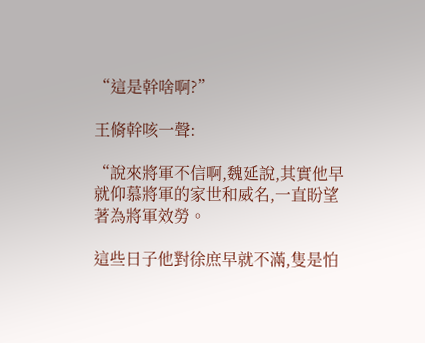“這是幹啥啊?”

王脩幹咳一聲:

“說來將軍不信啊,魏延說,其實他早就仰慕將軍的家世和威名,一直盼望著為將軍效勞。

這些日子他對徐庶早就不滿,隻是怕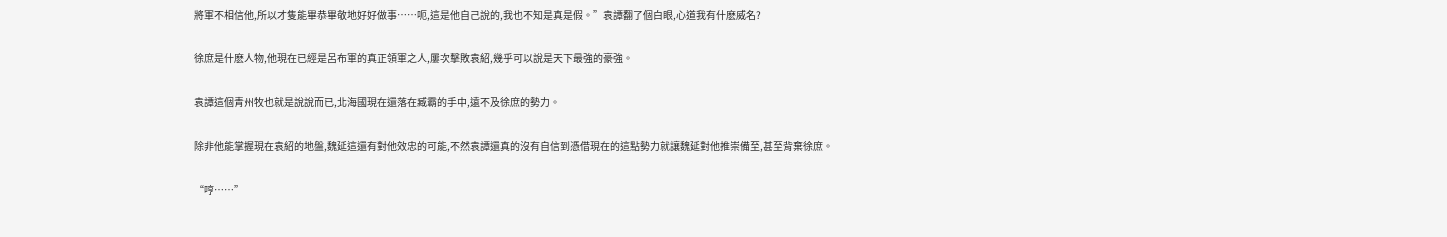將軍不相信他,所以才隻能畢恭畢敬地好好做事……呃,這是他自己說的,我也不知是真是假。”袁譚翻了個白眼,心道我有什麽威名?

徐庶是什麽人物,他現在已經是呂布軍的真正領軍之人,屢次擊敗袁紹,幾乎可以說是天下最強的豪強。

袁譚這個青州牧也就是說說而已,北海國現在還落在臧霸的手中,遠不及徐庶的勢力。

除非他能掌握現在袁紹的地盤,魏延這還有對他效忠的可能,不然袁譚還真的沒有自信到憑借現在的這點勢力就讓魏延對他推崇備至,甚至背棄徐庶。

“哼……”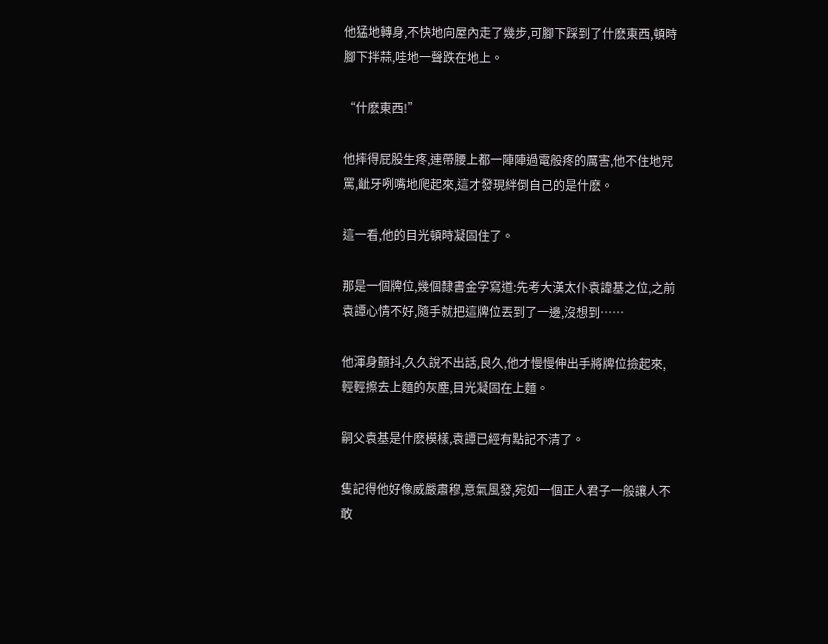他猛地轉身,不快地向屋內走了幾步,可腳下踩到了什麽東西,頓時腳下拌蒜,哇地一聲跌在地上。

“什麽東西!”

他摔得屁股生疼,連帶腰上都一陣陣過電般疼的厲害,他不住地咒罵,齜牙咧嘴地爬起來,這才發現絆倒自己的是什麽。

這一看,他的目光頓時凝固住了。

那是一個牌位,幾個隸書金字寫道:先考大漢太仆袁諱基之位,之前袁譚心情不好,隨手就把這牌位丟到了一邊,沒想到……

他渾身顫抖,久久說不出話,良久,他才慢慢伸出手將牌位撿起來,輕輕擦去上麵的灰塵,目光凝固在上麵。

嗣父袁基是什麽模樣,袁譚已經有點記不清了。

隻記得他好像威嚴肅穆,意氣風發,宛如一個正人君子一般讓人不敢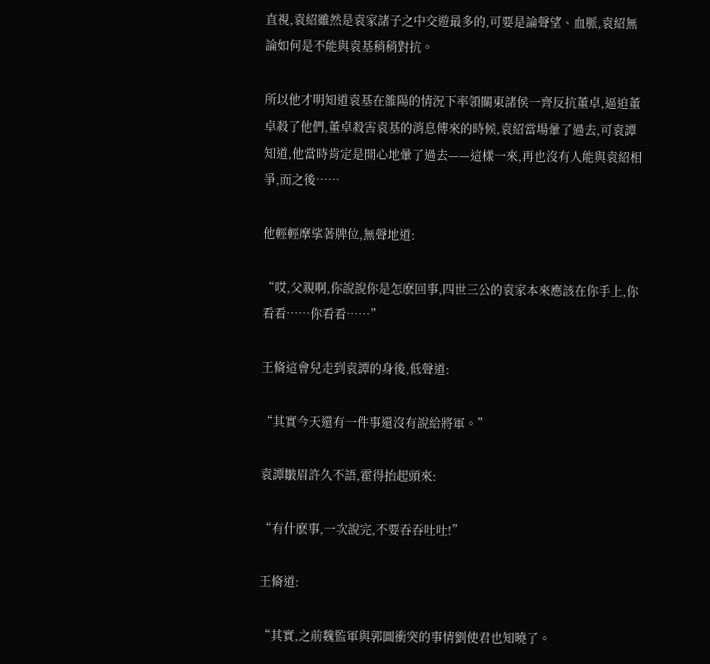直視,袁紹雖然是袁家諸子之中交遊最多的,可要是論聲望、血脈,袁紹無論如何是不能與袁基稍稍對抗。

所以他才明知道袁基在雒陽的情況下率領關東諸侯一齊反抗董卓,逼迫董卓殺了他們,董卓殺害袁基的消息傳來的時候,袁紹當場暈了過去,可袁譚知道,他當時肯定是開心地暈了過去——這樣一來,再也沒有人能與袁紹相爭,而之後……

他輕輕摩挲著牌位,無聲地道:

“哎,父親啊,你說說你是怎麽回事,四世三公的袁家本來應該在你手上,你看看……你看看……”

王脩這會兒走到袁譚的身後,低聲道:

“其實今天還有一件事還沒有說給將軍。”

袁譚皺眉許久不語,霍得抬起頭來:

“有什麽事,一次說完,不要吞吞吐吐!”

王脩道:

“其實,之前魏監軍與郭圖衝突的事情劉使君也知曉了。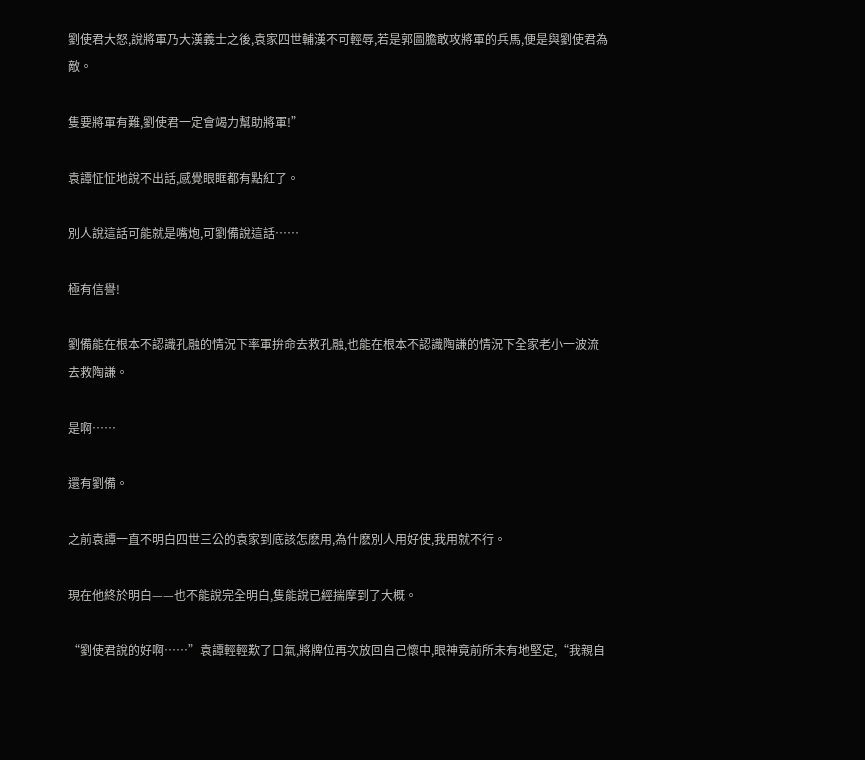劉使君大怒,說將軍乃大漢義士之後,袁家四世輔漢不可輕辱,若是郭圖膽敢攻將軍的兵馬,便是與劉使君為敵。

隻要將軍有難,劉使君一定會竭力幫助將軍!”

袁譚怔怔地說不出話,感覺眼眶都有點紅了。

別人說這話可能就是嘴炮,可劉備說這話……

極有信譽!

劉備能在根本不認識孔融的情況下率軍拚命去救孔融,也能在根本不認識陶謙的情況下全家老小一波流去救陶謙。

是啊……

還有劉備。

之前袁譚一直不明白四世三公的袁家到底該怎麽用,為什麽別人用好使,我用就不行。

現在他終於明白——也不能說完全明白,隻能說已經揣摩到了大概。

“劉使君說的好啊……”袁譚輕輕歎了口氣,將牌位再次放回自己懷中,眼神竟前所未有地堅定,“我親自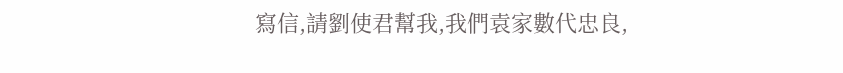寫信,請劉使君幫我,我們袁家數代忠良,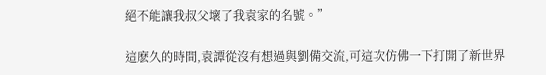絕不能讓我叔父壞了我袁家的名號。”

這麽久的時間,袁譚從沒有想過與劉備交流,可這次仿佛一下打開了新世界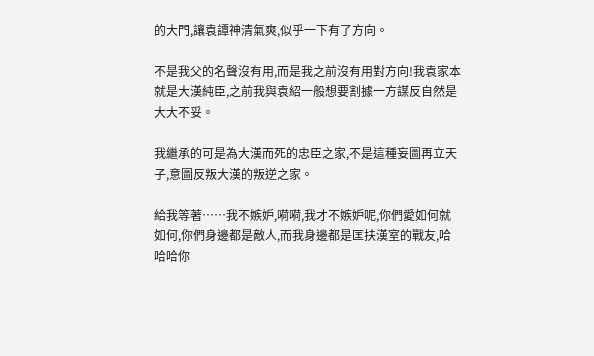的大門,讓袁譚神清氣爽,似乎一下有了方向。

不是我父的名聲沒有用,而是我之前沒有用對方向!我袁家本就是大漢純臣,之前我與袁紹一般想要割據一方謀反自然是大大不妥。

我繼承的可是為大漢而死的忠臣之家,不是這種妄圖再立天子,意圖反叛大漢的叛逆之家。

給我等著……我不嫉妒,嗬嗬,我才不嫉妒呢,你們愛如何就如何,你們身邊都是敵人,而我身邊都是匡扶漢室的戰友,哈哈哈你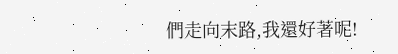們走向末路,我還好著呢!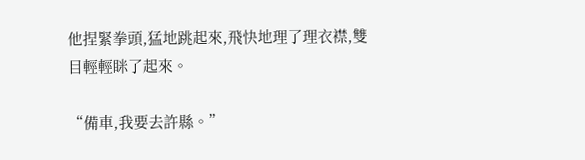他捏緊拳頭,猛地跳起來,飛快地理了理衣襟,雙目輕輕眯了起來。

“備車,我要去許縣。”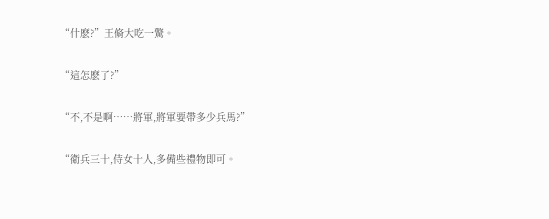“什麽?”王脩大吃一驚。

“這怎麽了?”

“不,不是啊……將軍,將軍要帶多少兵馬?”

“衛兵三十,侍女十人,多備些禮物即可。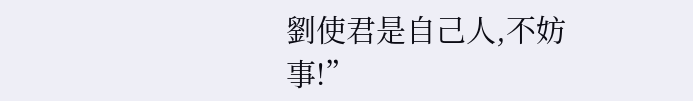劉使君是自己人,不妨事!”